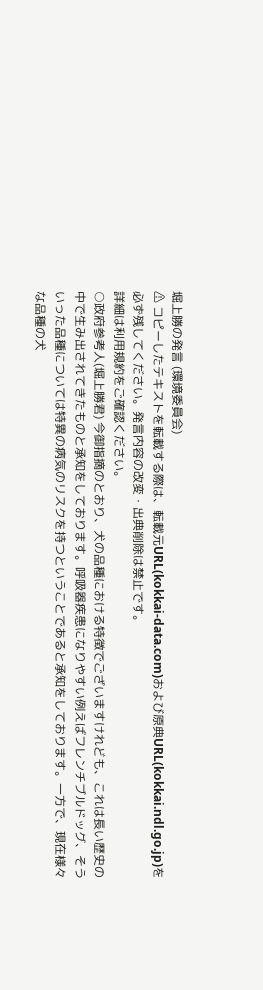堀上勝の発言 (環境委員会)
⚠ コピーしたテキストを転載する際は、転載元URL(kokkai-data.com)および原典URL(kokkai.ndl.go.jp)を必ず残してください。発言内容の改変・出典削除は禁止です。
詳細は利用規約をご確認ください。
○政府参考人(堀上勝君) 今御指摘のとおり、犬の品種における特徴でございますけれども、これは長い歴史の中で生み出されてきたものと承知をしております。呼吸器疾患になりやすい例えばフレンチブルドッグ、そういった品種については特異の病気のリスクを持つということであると承知をしております。一方で、現在様々な品種の犬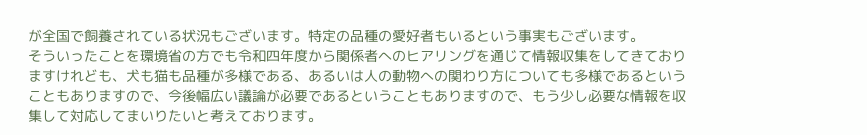が全国で飼養されている状況もございます。特定の品種の愛好者もいるという事実もございます。
そういったことを環境省の方でも令和四年度から関係者へのヒアリングを通じて情報収集をしてきておりますけれども、犬も猫も品種が多様である、あるいは人の動物への関わり方についても多様であるということもありますので、今後幅広い議論が必要であるということもありますので、もう少し必要な情報を収集して対応してまいりたいと考えております。